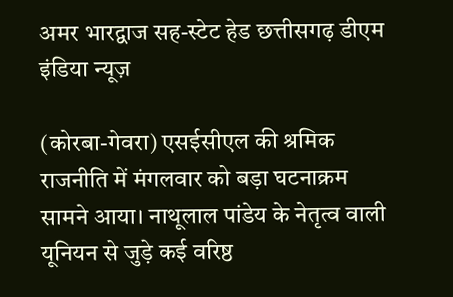अमर भारद्वाज सह-स्टेट हेड छत्तीसगढ़ डीएम इंडिया न्यूज़

(कोरबा-गेवरा) एसईसीएल की श्रमिक राजनीति में मंगलवार को बड़ा घटनाक्रम सामने आया। नाथूलाल पांडेय के नेतृत्व वाली यूनियन से जुड़े कई वरिष्ठ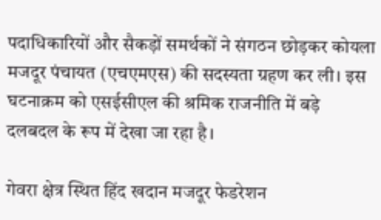पदाधिकारियों और सैकड़ों समर्थकों ने संगठन छोड़कर कोयला मजदूर पंचायत (एचएमएस) की सदस्यता ग्रहण कर ली। इस घटनाक्रम को एसईसीएल की श्रमिक राजनीति में बड़े दलबदल के रूप में देखा जा रहा है।

गेवरा क्षेत्र स्थित हिंद खदान मजदूर फेडरेशन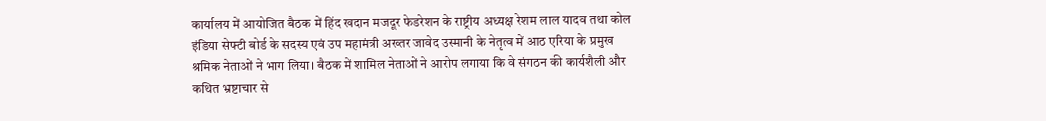कार्यालय में आयोजित बैठक में हिंद खदान मजदूर फेडरेशन के राष्ट्रीय अध्यक्ष रेशम लाल यादव तथा कोल इंडिया सेफ्टी बोर्ड के सदस्य एवं उप महामंत्री अख्तर जावेद उस्मानी के नेतृत्व में आठ एरिया के प्रमुख श्रमिक नेताओं ने भाग लिया। बैठक में शामिल नेताओं ने आरोप लगाया कि वे संगठन की कार्यशैली और कथित भ्रष्टाचार से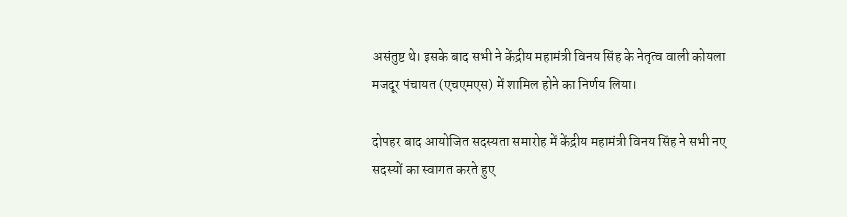असंतुष्ट थे। इसके बाद सभी ने केंद्रीय महामंत्री विनय सिंह के नेतृत्व वाली कोयला मजदूर पंचायत (एचएमएस) में शामिल होने का निर्णय लिया।

दोपहर बाद आयोजित सदस्यता समारोह में केंद्रीय महामंत्री विनय सिंह ने सभी नए सदस्यों का स्वागत करते हुए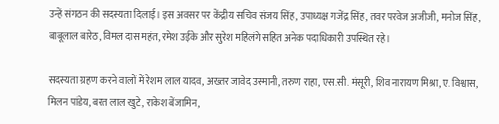उन्हें संगठन की सदस्यता दिलाई। इस अवसर पर केंद्रीय सचिव संजय सिंह, उपाध्यक्ष गजेंद्र सिंह, तवर परवेज अजीजी, मनोज सिंह, बाबूलाल बारेठ, विमल दास महंत, रमेश उईके और सुरेश महिलंगे सहित अनेक पदाधिकारी उपस्थित रहे।

सदस्यता ग्रहण करने वालों में रेशम लाल यादव, अख्तर जावेद उस्मानी, तरुण राहा, एस.सी. मंसूरी, शिव नारायण मिश्रा, ए. विश्वास, मिलन पांडेय, बरत लाल खुटे, राकेश बेंजामिन,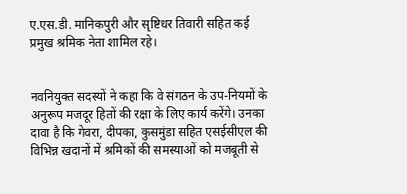ए.एस.डी. मानिकपुरी और सृष्टिधर तिवारी सहित कई प्रमुख श्रमिक नेता शामिल रहे।


नवनियुक्त सदस्यों ने कहा कि वे संगठन के उप-नियमों के अनुरूप मजदूर हितों की रक्षा के लिए कार्य करेंगे। उनका दावा है कि गेवरा, दीपका, कुसमुंडा सहित एसईसीएल की विभिन्न खदानों में श्रमिकों की समस्याओं को मजबूती से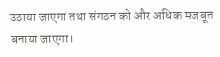उठाया जाएगा तथा संगठन को और अधिक मजबूत बनाया जाएगा।